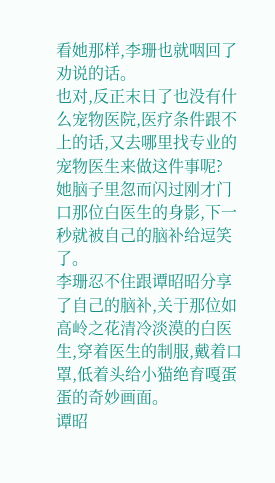看她那样,李珊也就咽回了劝说的话。
也对,反正末日了也没有什么宠物医院,医疗条件跟不上的话,又去哪里找专业的宠物医生来做这件事呢?
她脑子里忽而闪过刚才门口那位白医生的身影,下一秒就被自己的脑补给逗笑了。
李珊忍不住跟谭昭昭分享了自己的脑补,关于那位如高岭之花清冷淡漠的白医生,穿着医生的制服,戴着口罩,低着头给小猫绝育嘎蛋蛋的奇妙画面。
谭昭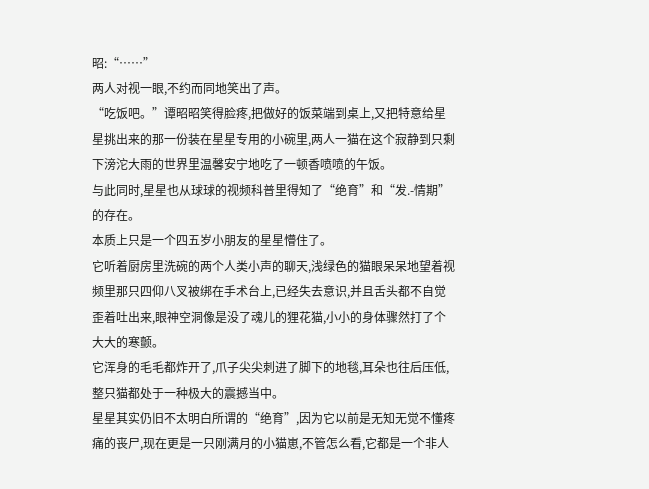昭:“……”
两人对视一眼,不约而同地笑出了声。
“吃饭吧。”谭昭昭笑得脸疼,把做好的饭菜端到桌上,又把特意给星星挑出来的那一份装在星星专用的小碗里,两人一猫在这个寂静到只剩下滂沱大雨的世界里温馨安宁地吃了一顿香喷喷的午饭。
与此同时,星星也从球球的视频科普里得知了“绝育”和“发.-情期”的存在。
本质上只是一个四五岁小朋友的星星懵住了。
它听着厨房里洗碗的两个人类小声的聊天,浅绿色的猫眼呆呆地望着视频里那只四仰八叉被绑在手术台上,已经失去意识,并且舌头都不自觉歪着吐出来,眼神空洞像是没了魂儿的狸花猫,小小的身体骤然打了个大大的寒颤。
它浑身的毛毛都炸开了,爪子尖尖刺进了脚下的地毯,耳朵也往后压低,整只猫都处于一种极大的震撼当中。
星星其实仍旧不太明白所谓的“绝育”,因为它以前是无知无觉不懂疼痛的丧尸,现在更是一只刚满月的小猫崽,不管怎么看,它都是一个非人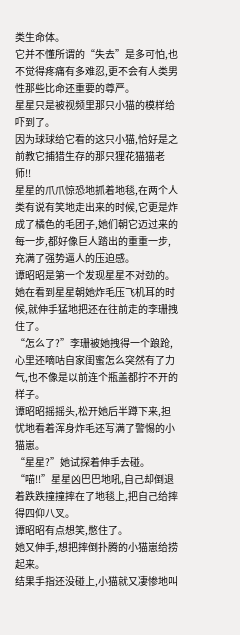类生命体。
它并不懂所谓的“失去”是多可怕,也不觉得疼痛有多难忍,更不会有人类男性那些比命还重要的尊严。
星星只是被视频里那只小猫的模样给吓到了。
因为球球给它看的这只小猫,恰好是之前教它捕猎生存的那只狸花猫猫老师!!
星星的爪爪惊恐地抓着地毯,在两个人类有说有笑地走出来的时候,它更是炸成了橘色的毛团子,她们朝它迈过来的每一步,都好像巨人踏出的重重一步,充满了强势逼人的压迫感。
谭昭昭是第一个发现星星不对劲的。
她在看到星星朝她炸毛压飞机耳的时候,就伸手猛地把还在往前走的李珊拽住了。
“怎么了?”李珊被她拽得一个踉跄,心里还嘀咕自家闺蜜怎么突然有了力气,也不像是以前连个瓶盖都拧不开的样子。
谭昭昭摇摇头,松开她后半蹲下来,担忧地看着浑身炸毛还写满了警惕的小猫崽。
“星星?”她试探着伸手去碰。
“喵!!”星星凶巴巴地吼,自己却倒退着跌跌撞撞摔在了地毯上,把自己给摔得四仰八叉。
谭昭昭有点想笑,憋住了。
她又伸手,想把摔倒扑腾的小猫崽给捞起来。
结果手指还没碰上,小猫就又凄惨地叫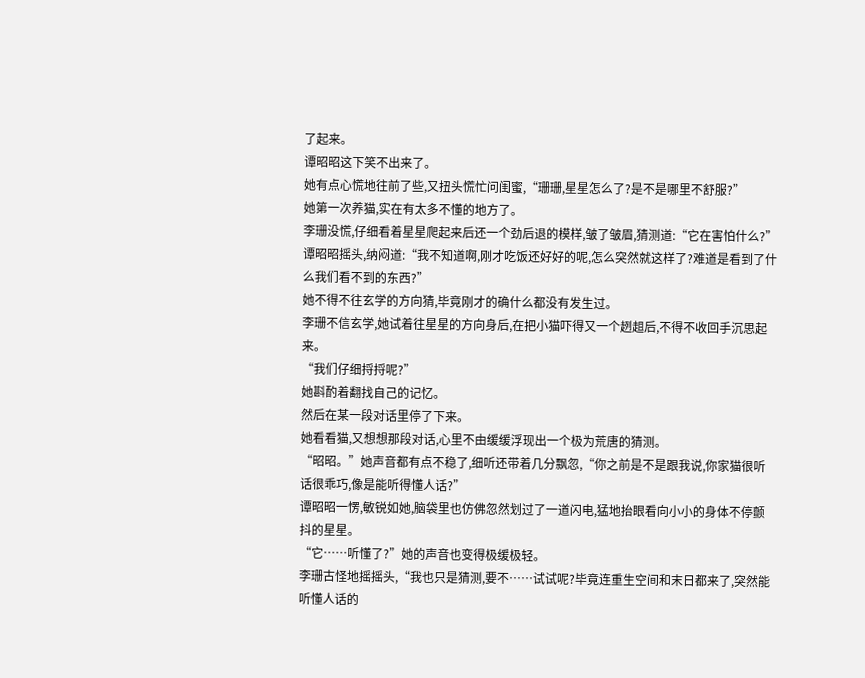了起来。
谭昭昭这下笑不出来了。
她有点心慌地往前了些,又扭头慌忙问闺蜜,“珊珊,星星怎么了?是不是哪里不舒服?”
她第一次养猫,实在有太多不懂的地方了。
李珊没慌,仔细看着星星爬起来后还一个劲后退的模样,皱了皱眉,猜测道:“它在害怕什么?”
谭昭昭摇头,纳闷道:“我不知道啊,刚才吃饭还好好的呢,怎么突然就这样了?难道是看到了什么我们看不到的东西?”
她不得不往玄学的方向猜,毕竟刚才的确什么都没有发生过。
李珊不信玄学,她试着往星星的方向身后,在把小猫吓得又一个趔趄后,不得不收回手沉思起来。
“我们仔细捋捋呢?”
她斟酌着翻找自己的记忆。
然后在某一段对话里停了下来。
她看看猫,又想想那段对话,心里不由缓缓浮现出一个极为荒唐的猜测。
“昭昭。”她声音都有点不稳了,细听还带着几分飘忽,“你之前是不是跟我说,你家猫很听话很乖巧,像是能听得懂人话?”
谭昭昭一愣,敏锐如她,脑袋里也仿佛忽然划过了一道闪电,猛地抬眼看向小小的身体不停颤抖的星星。
“它……听懂了?”她的声音也变得极缓极轻。
李珊古怪地摇摇头,“我也只是猜测,要不……试试呢?毕竟连重生空间和末日都来了,突然能听懂人话的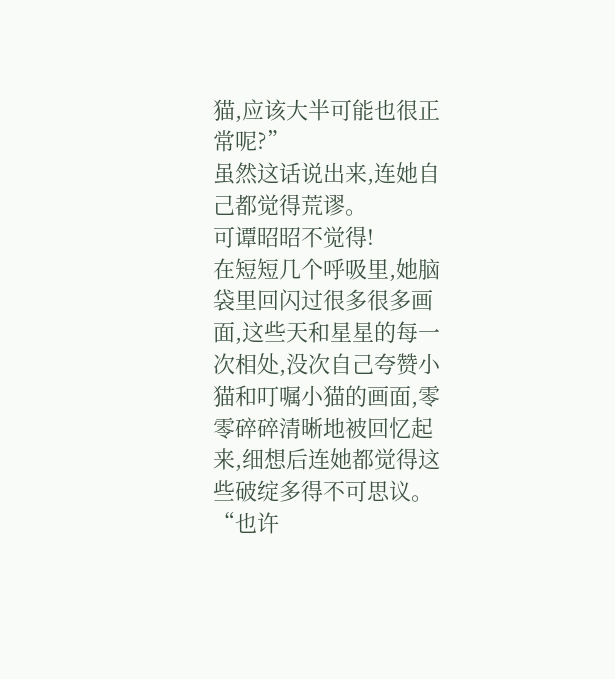猫,应该大半可能也很正常呢?”
虽然这话说出来,连她自己都觉得荒谬。
可谭昭昭不觉得!
在短短几个呼吸里,她脑袋里回闪过很多很多画面,这些天和星星的每一次相处,没次自己夸赞小猫和叮嘱小猫的画面,零零碎碎清晰地被回忆起来,细想后连她都觉得这些破绽多得不可思议。
“也许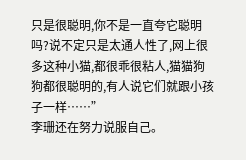只是很聪明,你不是一直夸它聪明吗?说不定只是太通人性了,网上很多这种小猫,都很乖很粘人,猫猫狗狗都很聪明的,有人说它们就跟小孩子一样……”
李珊还在努力说服自己。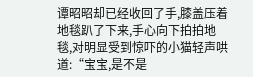谭昭昭却已经收回了手,膝盖压着地毯趴了下来,手心向下拍拍地毯,对明显受到惊吓的小猫轻声哄道:“宝宝,是不是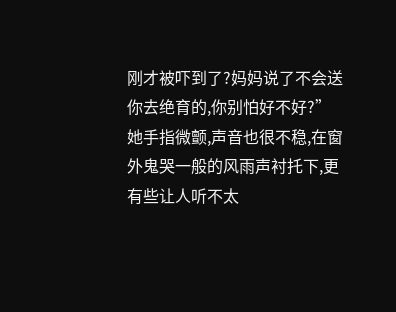刚才被吓到了?妈妈说了不会送你去绝育的,你别怕好不好?”
她手指微颤,声音也很不稳,在窗外鬼哭一般的风雨声衬托下,更有些让人听不太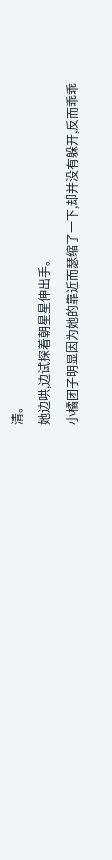清。
她边哄,边试探着朝星星伸出手。
小橘团子明显因为她的靠近而瑟缩了一下,却并没有躲开,反而乖乖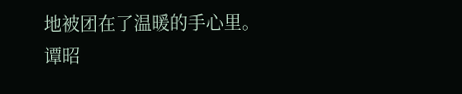地被团在了温暖的手心里。
谭昭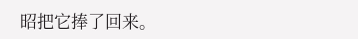昭把它捧了回来。